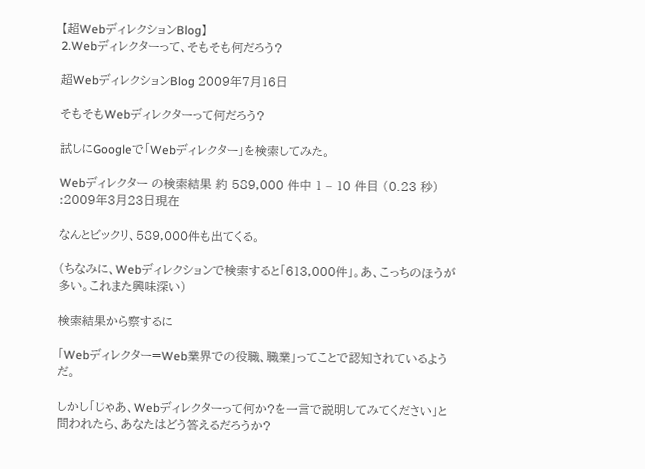【超WebディレクションBlog】
2.Webディレクターって、そもそも何だろう?

超WebディレクションBlog 2009年7月16日

そもそもWebディレクターって何だろう?

試しにGoogleで「Webディレクター」を検索してみた。

Webディレクター の検索結果 約 589,000 件中 1 – 10 件目 (0.23 秒) :2009年3月23日現在

なんとビックリ、589,000件も出てくる。

(ちなみに、Webディレクションで検索すると「613,000件」。あ、こっちのほうが多い。これまた興味深い)

検索結果から察するに

「Webディレクター=Web業界での役職、職業」ってことで認知されているようだ。

しかし「じゃあ、Webディレクターって何か?を一言で説明してみてください」と問われたら、あなたはどう答えるだろうか?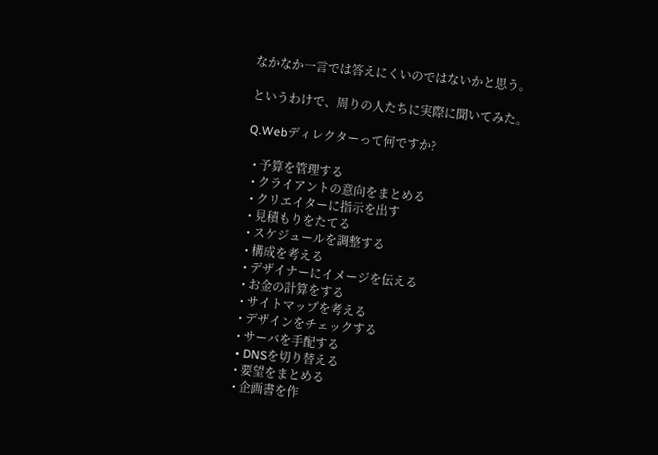なかなか一言では答えにくいのではないかと思う。

というわけで、周りの人たちに実際に聞いてみた。

Q.Webディレクターって何ですか?

  • 予算を管理する
  • クライアントの意向をまとめる
  • クリエイターに指示を出す
  • 見積もりをたてる
  • スケジュールを調整する
  • 構成を考える
  • デザイナーにイメージを伝える
  • お金の計算をする
  • サイトマップを考える
  • デザインをチェックする
  • サーバを手配する
  • DNSを切り替える
  • 要望をまとめる
  • 企画書を作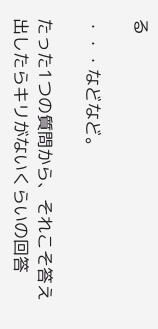る

・・・などなど。

たった1つの質問から、それこそ答え出したらキリがないくらいの回答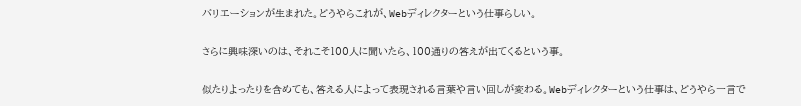バリエーションが生まれた。どうやらこれが、Webディレクターという仕事らしい。

さらに興味深いのは、それこそ100人に聞いたら、100通りの答えが出てくるという事。

似たりよったりを含めても、答える人によって表現される言葉や言い回しが変わる。Webディレクターという仕事は、どうやら一言で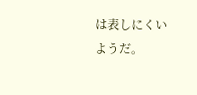は表しにくいようだ。